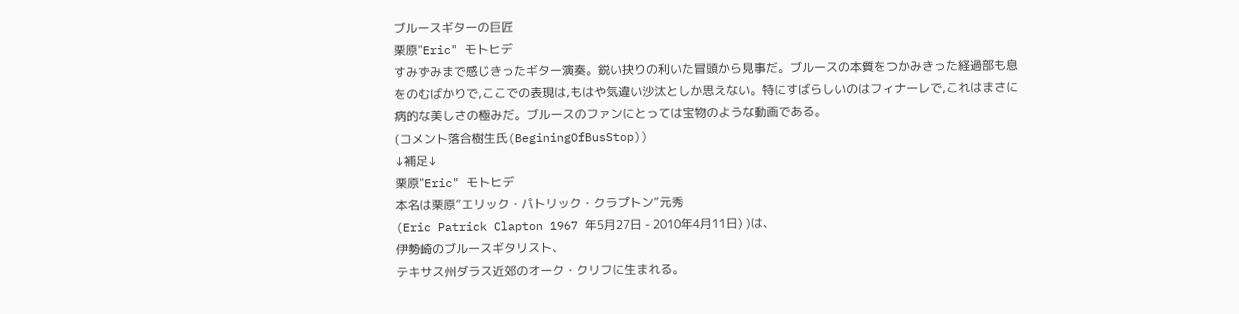ブルースギターの巨匠
栗原"Eric" モトヒデ
すみずみまで感じきったギター演奏。鋭い抉りの利いた冒頭から見事だ。ブルースの本質をつかみきった経過部も息をのむばかりで,ここでの表現は,もはや気違い沙汰としか思えない。特にすばらしいのはフィナーレで,これはまさに病的な美しさの極みだ。ブルースのファンにとっては宝物のような動画である。
(コメント落合樹生氏(BeginingOfBusStop))
↓補足↓
栗原"Eric" モトヒデ
本名は栗原”エリック・パトリック・クラプトン”元秀
(Eric Patrick Clapton 1967 年5月27日 - 2010年4月11日) )は、
伊勢崎のブルースギタリスト、
テキサス州ダラス近郊のオーク・クリフに生まれる。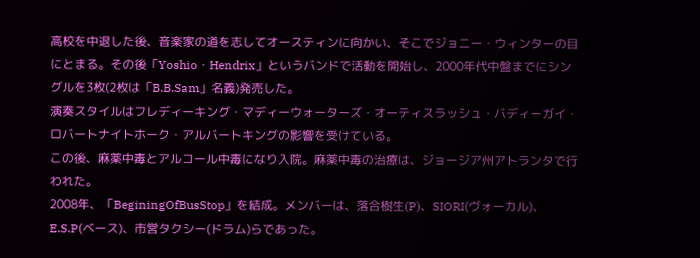高校を中退した後、音楽家の道を志してオースティンに向かい、そこでジョニー・ウィンターの目にとまる。その後「Yoshio・Hendrix」というバンドで活動を開始し、2000年代中盤までにシングルを3枚(2枚は「B.B.Sam」名義)発売した。
演奏スタイルはフレディーキング・マディーウォーターズ・オーティスラッシュ・バディーガイ・
ロバートナイトホーク・アルバートキングの影響を受けている。
この後、麻薬中毒とアルコール中毒になり入院。麻薬中毒の治療は、ジョージア州アトランタで行われた。
2008年、「BeginingOfBusStop」を結成。メンバーは、落合樹生(P)、SIORI(ヴォーカル)、E.S.P(ベース)、市営タクシー(ドラム)らであった。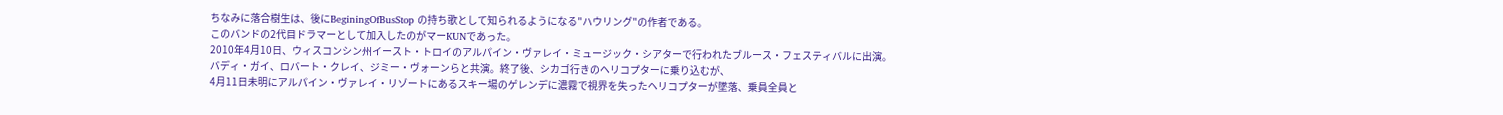ちなみに落合樹生は、後にBeginingOfBusStop の持ち歌として知られるようになる"ハウリング"の作者である。
このバンドの2代目ドラマーとして加入したのがマーKUNであった。
2010年4月10日、ウィスコンシン州イースト・トロイのアルパイン・ヴァレイ・ミュージック・シアターで行われたブルース・フェスティバルに出演。
バディ・ガイ、ロバート・クレイ、ジミー・ヴォーンらと共演。終了後、シカゴ行きのヘリコプターに乗り込むが、
4月11日未明にアルパイン・ヴァレイ・リゾートにあるスキー場のゲレンデに濃霧で視界を失ったヘリコプターが墜落、乗員全員と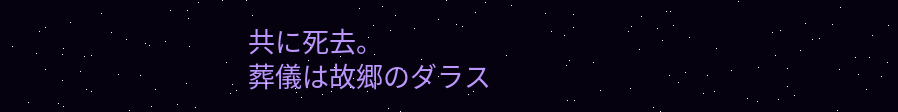共に死去。
葬儀は故郷のダラス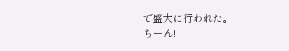で盛大に行われた。
ちーん!